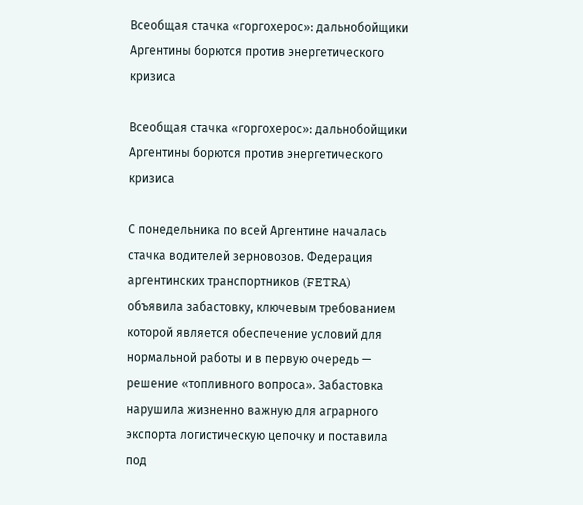Всеобщая стачка «горгохерос»: дальнобойщики Аргентины борются против энергетического кризиса

Всеобщая стачка «горгохерос»: дальнобойщики Аргентины борются против энергетического кризиса

С понедельника по всей Аргентине началась стачка водителей зерновозов. Федерация аргентинских транспортников (FETRA) объявила забастовку, ключевым требованием которой является обеспечение условий для нормальной работы и в первую очередь — решение «топливного вопроса». Забастовка нарушила жизненно важную для аграрного экспорта логистическую цепочку и поставила под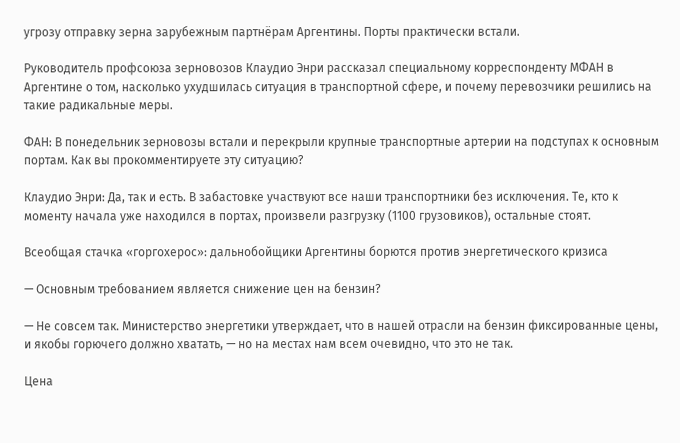угрозу отправку зерна зарубежным партнёрам Аргентины. Порты практически встали.

Руководитель профсоюза зерновозов Клаудио Энри рассказал специальному корреспонденту МФАН в Аргентине о том, насколько ухудшилась ситуация в транспортной сфере, и почему перевозчики решились на такие радикальные меры.

ФАН: В понедельник зерновозы встали и перекрыли крупные транспортные артерии на подступах к основным портам. Как вы прокомментируете эту ситуацию?

Клаудио Энри: Да, так и есть. В забастовке участвуют все наши транспортники без исключения. Те, кто к моменту начала уже находился в портах, произвели разгрузку (1100 грузовиков), остальные стоят.

Всеобщая стачка «горгохерос»: дальнобойщики Аргентины борются против энергетического кризиса

— Основным требованием является снижение цен на бензин?

— Не совсем так. Министерство энергетики утверждает, что в нашей отрасли на бензин фиксированные цены, и якобы горючего должно хватать, — но на местах нам всем очевидно, что это не так.

Цена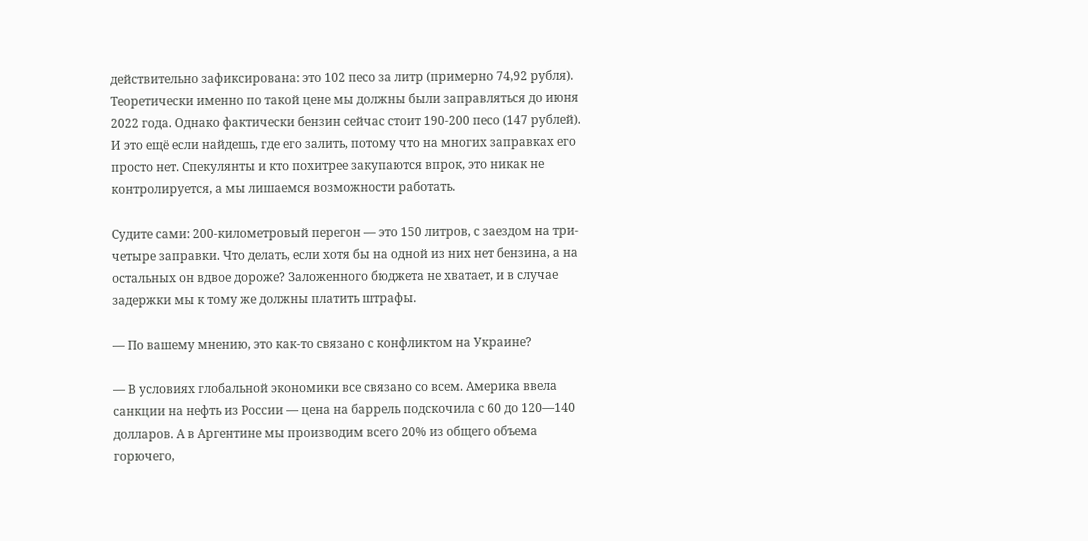действительно зафиксирована: это 102 песо за литр (примерно 74,92 рубля). Теоретически именно по такой цене мы должны были заправляться до июня 2022 года. Однако фактически бензин сейчас стоит 190-200 песо (147 рублей). И это ещё если найдешь, где его залить, потому что на многих заправках его просто нет. Спекулянты и кто похитрее закупаются впрок, это никак не контролируется, а мы лишаемся возможности работать.

Судите сами: 200-километровый перегон — это 150 литров, с заездом на три-четыре заправки. Что делать, если хотя бы на одной из них нет бензина, а на остальных он вдвое дороже? Заложенного бюджета не хватает, и в случае задержки мы к тому же должны платить штрафы.

— По вашему мнению, это как-то связано с конфликтом на Украине?

— В условиях глобальной экономики все связано со всем. Америка ввела санкции на нефть из России — цена на баррель подскочила с 60 до 120—140 долларов. А в Аргентине мы производим всего 20% из общего объема горючего,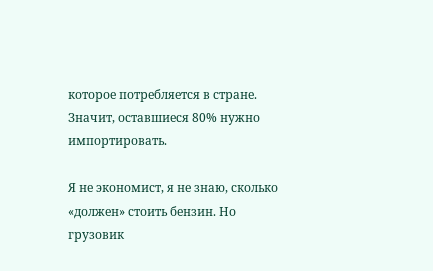которое потребляется в стране. Значит, оставшиеся 80% нужно импортировать.

Я не экономист, я не знаю, сколько «должен» стоить бензин. Но грузовик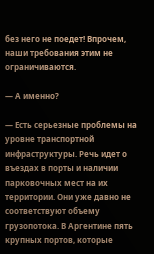без него не поедет! Впрочем, наши требования этим не ограничиваются.

— А именно?

— Есть серьезные проблемы на уровне транспортной инфраструктуры. Речь идет о въездах в порты и наличии парковочных мест на их территории. Они уже давно не соответствуют объему грузопотока. В Аргентине пять крупных портов, которые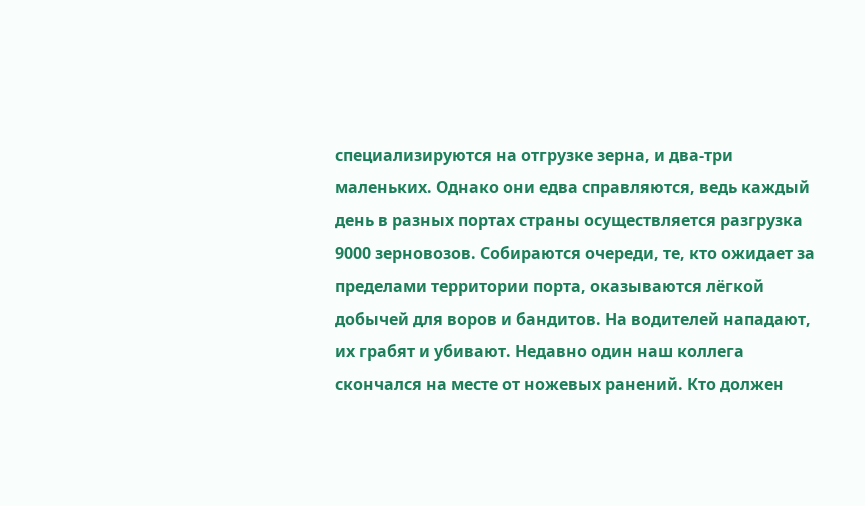специализируются на отгрузке зерна, и два-три маленьких. Однако они едва справляются, ведь каждый день в разных портах страны осуществляется разгрузка 9000 зерновозов. Собираются очереди, те, кто ожидает за пределами территории порта, оказываются лёгкой добычей для воров и бандитов. На водителей нападают, их грабят и убивают. Недавно один наш коллега скончался на месте от ножевых ранений. Кто должен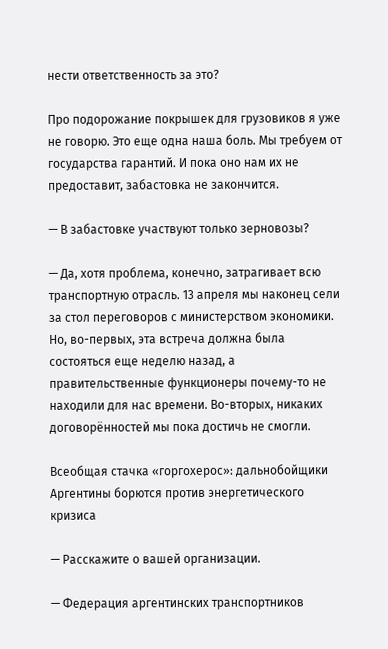нести ответственность за это?

Про подорожание покрышек для грузовиков я уже не говорю. Это еще одна наша боль. Мы требуем от государства гарантий. И пока оно нам их не предоставит, забастовка не закончится.

— В забастовке участвуют только зерновозы?

— Да, хотя проблема, конечно, затрагивает всю транспортную отрасль. 13 апреля мы наконец сели за стол переговоров с министерством экономики. Но, во-первых, эта встреча должна была состояться еще неделю назад, а правительственные функционеры почему-то не находили для нас времени. Во-вторых, никаких договорённостей мы пока достичь не смогли.

Всеобщая стачка «горгохерос»: дальнобойщики Аргентины борются против энергетического кризиса

— Расскажите о вашей организации.

— Федерация аргентинских транспортников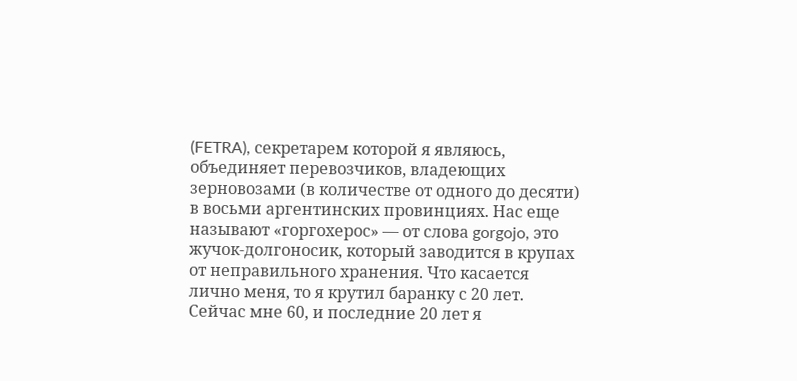(FETRA), секретарем которой я являюсь, объединяет перевозчиков, владеющих зерновозами (в количестве от одного до десяти) в восьми аргентинских провинциях. Нас еще называют «горгохерос» — от слова gorgojo, это жучок-долгоносик, который заводится в крупах от неправильного хранения. Что касается лично меня, то я крутил баранку с 20 лет. Сейчас мне 60, и последние 20 лет я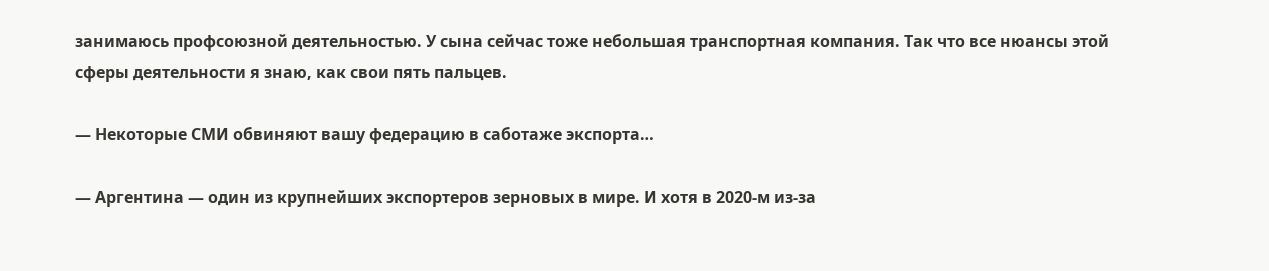занимаюсь профсоюзной деятельностью. У сына сейчас тоже небольшая транспортная компания. Так что все нюансы этой сферы деятельности я знаю, как свои пять пальцев.

— Некоторые СМИ обвиняют вашу федерацию в саботаже экспорта…

— Аргентина — один из крупнейших экспортеров зерновых в мире. И хотя в 2020-м из-за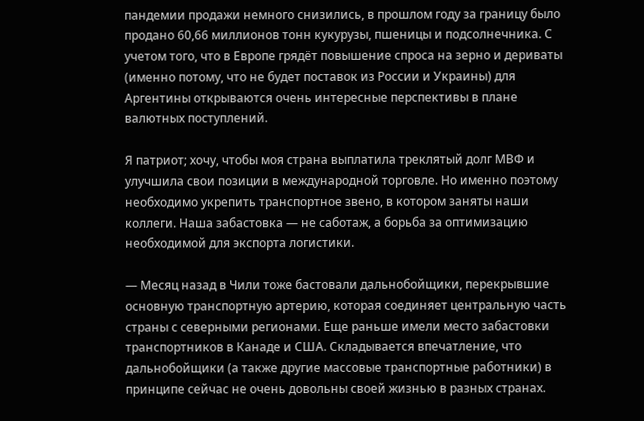пандемии продажи немного снизились, в прошлом году за границу было продано 60,66 миллионов тонн кукурузы, пшеницы и подсолнечника. С учетом того, что в Европе грядёт повышение спроса на зерно и дериваты (именно потому, что не будет поставок из России и Украины) для Аргентины открываются очень интересные перспективы в плане валютных поступлений.

Я патриот; хочу, чтобы моя страна выплатила треклятый долг МВФ и улучшила свои позиции в международной торговле. Но именно поэтому необходимо укрепить транспортное звено, в котором заняты наши коллеги. Наша забастовка — не саботаж, а борьба за оптимизацию необходимой для экспорта логистики.

— Месяц назад в Чили тоже бастовали дальнобойщики, перекрывшие основную транспортную артерию, которая соединяет центральную часть страны с северными регионами. Еще раньше имели место забастовки транспортников в Канаде и США. Складывается впечатление, что дальнобойщики (а также другие массовые транспортные работники) в принципе сейчас не очень довольны своей жизнью в разных странах.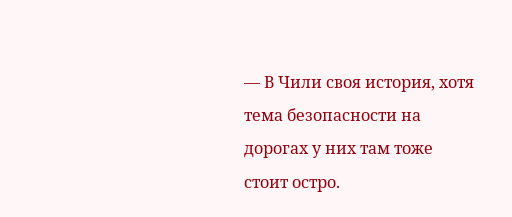— В Чили своя история, хотя тема безопасности на дорогах у них там тоже стоит остро.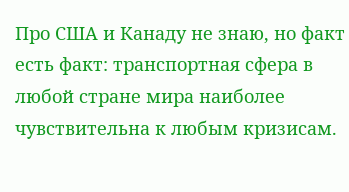Про США и Канаду не знаю, но факт есть факт: транспортная сфера в любой стране мира наиболее чувствительна к любым кризисам.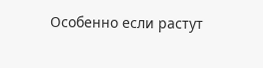Особенно если растут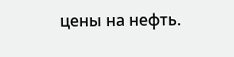цены на нефть.